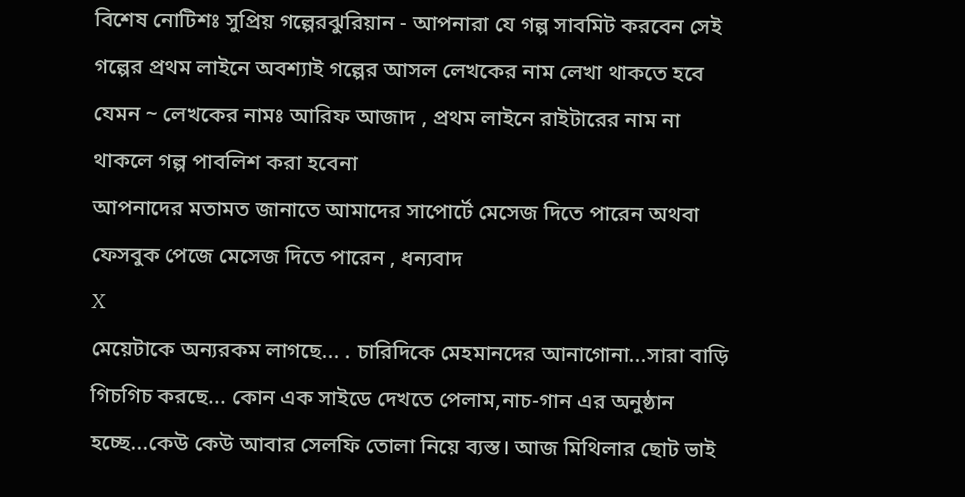বিশেষ নোটিশঃ সুপ্রিয় গল্পেরঝুরিয়ান - আপনারা যে গল্প সাবমিট করবেন সেই গল্পের প্রথম লাইনে অবশ্যাই গল্পের আসল লেখকের নাম লেখা থাকতে হবে যেমন ~ লেখকের নামঃ আরিফ আজাদ , প্রথম লাইনে রাইটারের নাম না থাকলে গল্প পাবলিশ করা হবেনা
আপনাদের মতামত জানাতে আমাদের সাপোর্টে মেসেজ দিতে পারেন অথবা ফেসবুক পেজে মেসেজ দিতে পারেন , ধন্যবাদ
X
মেয়েটাকে অন্যরকম লাগছে... . চারিদিকে মেহমানদের আনাগোনা...সারা বাড়ি গিচগিচ করছে... কোন এক সাইডে দেখতে পেলাম,নাচ-গান এর অনুষ্ঠান হচ্ছে...কেউ কেউ আবার সেলফি তোলা নিয়ে ব্যস্ত। আজ মিথিলার ছোট ভাই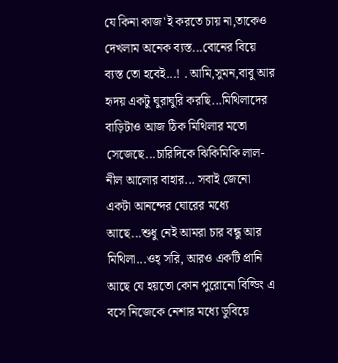যে কিনা কাজ'ই করতে চায় না,তাকেও দেখলাম অনেক ব্যস্ত...বোনের বিয়ে ব্যস্ত তো হবেই...! . আমি,সুমন,বাবু আর হৃদয় একটু ঘুরাঘুরি করছি...মিথিলাদের বাড়িটাও আজ ঠিক মিথিলার মতো সেজেছে...চারিদিকে ঝিকিমিকি লাল-নীল আলোর বাহার... সবাই জেনো একটা আনন্দের ঘোরের মধ্যে আছে...শুধু নেই আমরা চার বন্ধু আর মিথিলা...ওহ্ সরি, আরও একটি প্রানি আছে যে হয়তো কোন পুরোনো বিল্ডিং এ বসে নিজেকে নেশার মধ্যে ডুবিয়ে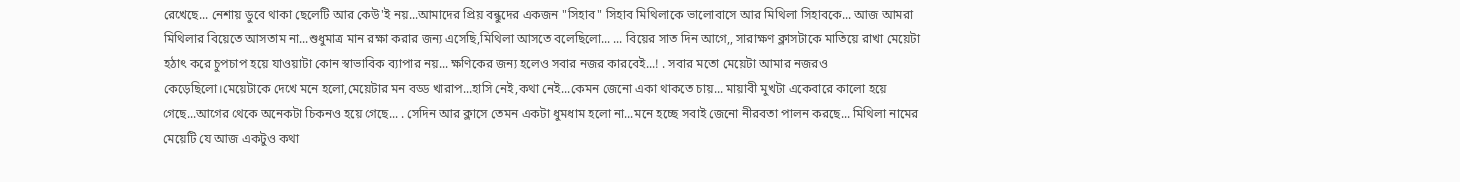রেখেছে... নেশায় ডুবে থাকা ছেলেটি আর কেউ'ই নয়...আমাদের প্রিয় বন্ধুদের একজন "সিহাব" সিহাব মিথিলাকে ভালোবাসে আর মিথিলা সিহাবকে... আজ আমরা মিথিলার বিয়েতে আসতাম না...শুধুমাত্র মান রক্ষা করার জন্য এসেছি,মিথিলা আসতে বলেছিলো... ... বিয়ের সাত দিন আগে,, সারাক্ষণ ক্লাসটাকে মাতিয়ে রাখা মেয়েটা হঠাৎ করে চুপচাপ হয়ে যাওয়াটা কোন স্বাভাবিক ব্যাপার নয়... ক্ষণিকের জন্য হলেও সবার নজর কারবেই...! . সবার মতো মেয়েটা আমার নজরও কেড়েছিলো।মেয়েটাকে দেখে মনে হলো,মেয়েটার মন বড্ড খারাপ...হাসি নেই,কথা নেই...কেমন জেনো একা থাকতে চায়... মায়াবী মুখটা একেবারে কালো হয়ে গেছে...আগের থেকে অনেকটা চিকনও হয়ে গেছে... . সেদিন আর ক্লাসে তেমন একটা ধুমধাম হলো না...মনে হচ্ছে সবাই জেনো নীরবতা পালন করছে... মিথিলা নামের মেয়েটি যে আজ একটুও কথা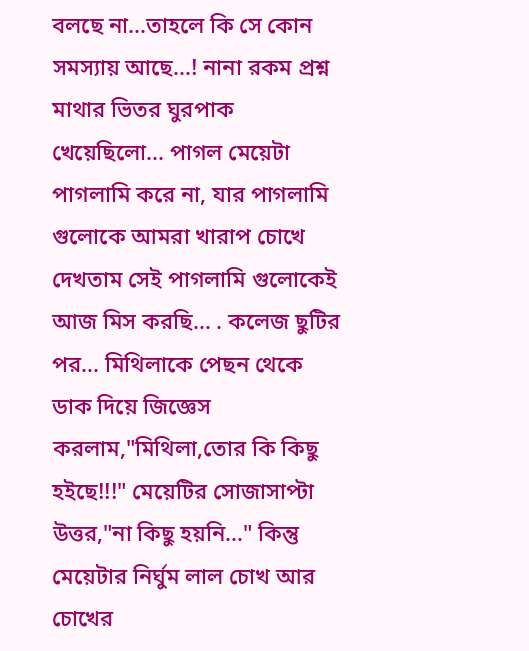বলছে না...তাহলে কি সে কোন সমস্যায় আছে...! নানা রকম প্রশ্ন মাথার ভিতর ঘুরপাক খেয়েছিলো... পাগল মেয়েটা পাগলামি করে না, যার পাগলামি গুলোকে আমরা খারাপ চোখে দেখতাম সেই পাগলামি গুলোকেই আজ মিস করছি... . কলেজ ছুটির পর... মিথিলাকে পেছন থেকে ডাক দিয়ে জিজ্ঞেস করলাম,"মিথিলা,তোর কি কিছু হইছে!!!" মেয়েটির সোজাসাপ্টা উত্তর,"না কিছু হয়নি..." কিন্তু মেয়েটার নির্ঘুম লাল চোখ আর চোখের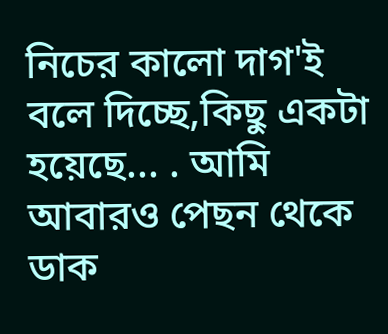নিচের কালো দাগ'ই বলে দিচ্ছে,কিছু একটা হয়েছে... . আমি আবারও পেছন থেকে ডাক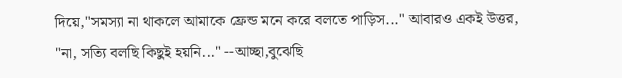দিয়ে,"সমস্যা না থাকলে আমাকে ফ্রেন্ড মনে করে বলতে পাড়িস..." আবারও একই উত্তর, "না, সত্যি বলছি কিছুই হয়নি..." --আচ্ছা,বুঝেছি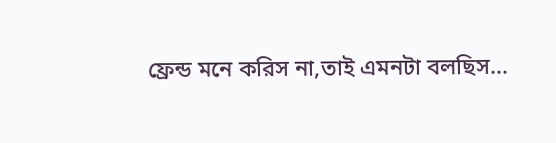ফ্রেন্ড মনে করিস না,তাই এমনটা বলছিস...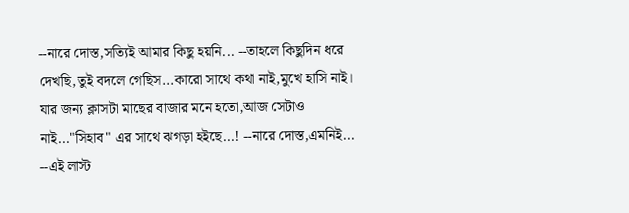--নারে দোস্ত,সত্যিই আমার কিছু হয়নি... --তাহলে কিছুদিন ধরে দেখছি,তুই বদলে গেছিস...কারো সাথে কথা নাই,মুখে হাসি নাই। যার জন্য ক্লাসটা মাছের বাজার মনে হতো,আজ সেটাও নাই..."সিহাব" এর সাথে ঝগড়া হইছে...! --নারে দোস্ত,এমনিই... --এই লাস্ট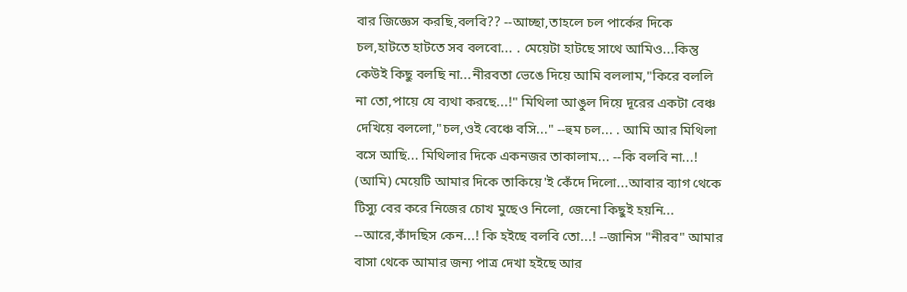বার জিজ্ঞেস করছি,বলবি?? --আচ্ছা,তাহলে চল পার্কের দিকে চল,হাটতে হাটতে সব বলবো... . মেয়েটা হাটছে সাথে আমিও...কিন্তু কেউই কিছু বলছি না...নীরবতা ভেঙে দিয়ে আমি বললাম,"কিরে বললি না তো,পায়ে যে ব্যথা করছে...!" মিথিলা আঙুল দিয়ে দূরের একটা বেঞ্চ দেখিয়ে বললো,"চল,ওই বেঞ্চে বসি..." --হুম চল... . আমি আর মিথিলা বসে আছি... মিথিলার দিকে একনজর তাকালাম... --কি বলবি না...! (আমি) মেয়েটি আমার দিকে তাকিয়ে'ই কেঁদে দিলো...আবার ব্যাগ থেকে টিস্যু বের করে নিজের চোখ মুছেও নিলো, জেনো কিছুই হয়নি... --আরে,কাঁদছিস কেন...! কি হইছে বলবি তো...! --জানিস "নীরব" আমার বাসা থেকে আমার জন্য পাত্র দেখা হইছে আর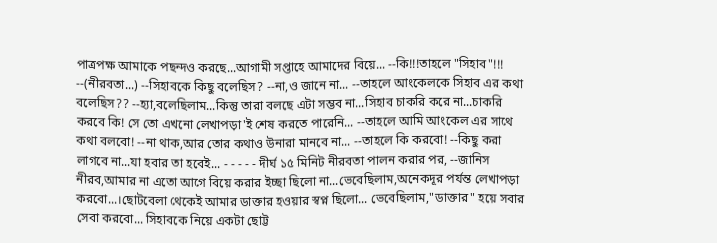পাত্রপক্ষ আমাকে পছন্দও করছে...আগামী সপ্তাহে আমাদের বিয়ে... --কি!!!তাহলে "সিহাব"!!! --(নীরবতা...) --সিহাবকে কিছু বলেছিস? --না,ও জানে না... --তাহলে আংকেলকে সিহাব এর কথা বলেছিস?? --হ্যা,বলেছিলাম...কিন্তু তারা বলছে এটা সম্ভব না...সিহাব চাকরি করে না...চাকরি করবে কি! সে তো এখনো লেখাপড়া'ই শেষ করতে পারেনি... --তাহলে আমি আংকেল এর সাথে কথা বলবো! --না থাক,আর তোর কথাও উনারা মানবে না... --তাহলে কি করবো! --কিছু করা লাগবে না...যা হবার তা হবেই... - - - - - দীর্ঘ ১৫ মিনিট নীরবতা পালন করার পর, --জানিস নীরব,আমার না এতো আগে বিয়ে করার ইচ্ছা ছিলো না...ভেবেছিলাম,অনেকদূর পর্যন্ত লেখাপড়া করবো...।ছোটবেলা থেকেই আমার ডাক্তার হওয়ার স্বপ্ন ছিলো... ভেবেছিলাম,"ডাক্তার" হয়ে সবার সেবা করবো... সিহাবকে নিয়ে একটা ছোট্ট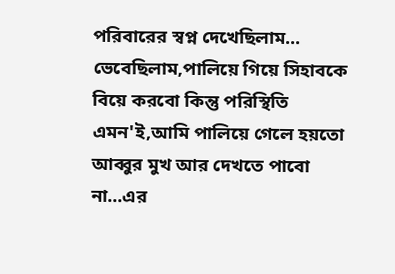পরিবারের স্বপ্ন দেখেছিলাম... ভেবেছিলাম,পালিয়ে গিয়ে সিহাবকে বিয়ে করবো কিন্তু পরিস্থিতি এমন'ই,আমি পালিয়ে গেলে হয়তো আব্বুর মুখ আর দেখতে পাবো না...এর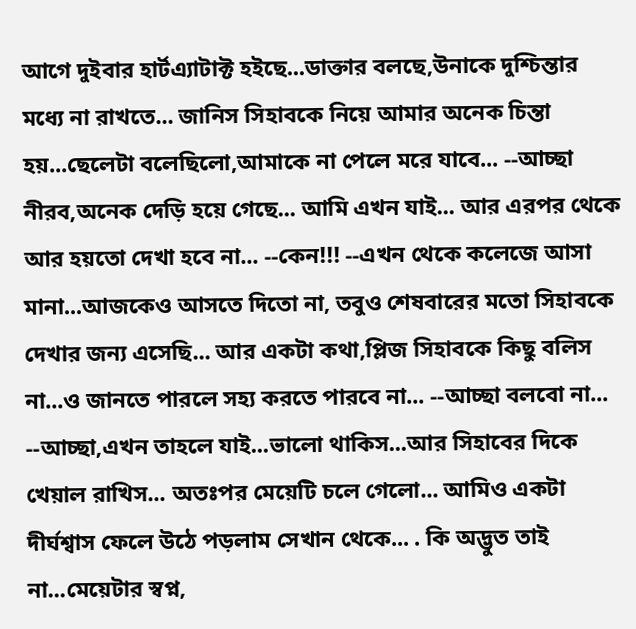আগে দুইবার হার্টএ্যাটাক্ট হইছে...ডাক্তার বলছে,উনাকে দুশ্চিন্তার মধ্যে না রাখতে... জানিস সিহাবকে নিয়ে আমার অনেক চিন্তা হয়...ছেলেটা বলেছিলো,আমাকে না পেলে মরে যাবে... --আচ্ছা নীরব,অনেক দেড়ি হয়ে গেছে... আমি এখন যাই... আর এরপর থেকে আর হয়তো দেখা হবে না... --কেন!!! --এখন থেকে কলেজে আসা মানা...আজকেও আসতে দিতো না, তবুও শেষবারের মতো সিহাবকে দেখার জন্য এসেছি... আর একটা কথা,প্লিজ সিহাবকে কিছু বলিস না...ও জানতে পারলে সহ্য করতে পারবে না... --আচ্ছা বলবো না... --আচ্ছা,এখন তাহলে যাই...ভালো থাকিস...আর সিহাবের দিকে খেয়াল রাখিস... অতঃপর মেয়েটি চলে গেলো... আমিও একটা দীর্ঘশ্বাস ফেলে উঠে পড়লাম সেখান থেকে... . কি অদ্ভুত তাই না...মেয়েটার স্বপ্ন,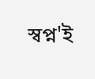স্বপ্ন'ই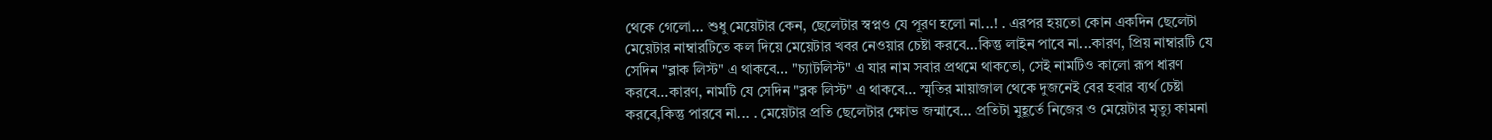থেকে গেলো... শুধু মেয়েটার কেন, ছেলেটার স্বপ্নও যে পূরণ হলো না...! . এরপর হয়তো কোন একদিন ছেলেটা মেয়েটার নাম্বারটিতে কল দিয়ে মেয়েটার খবর নেওয়ার চেষ্টা করবে...কিন্তু লাইন পাবে না...কারণ, প্রিয় নাম্বারটি যে সেদিন "ব্লাক লিস্ট" এ থাকবে... "চ্যাটলিস্ট" এ যার নাম সবার প্রথমে থাকতো, সেই নামটিও কালো রূপ ধারণ করবে...কারণ, নামটি যে সেদিন "ব্লক লিস্ট" এ থাকবে... স্মৃতির মায়াজাল থেকে দুজনেই বের হবার ব্যর্থ চেষ্টা করবে,কিন্তু পারবে না... . মেয়েটার প্রতি ছেলেটার ক্ষোভ জন্মাবে... প্রতিটা মুহূর্তে নিজের ও মেয়েটার মৃত্যু কামনা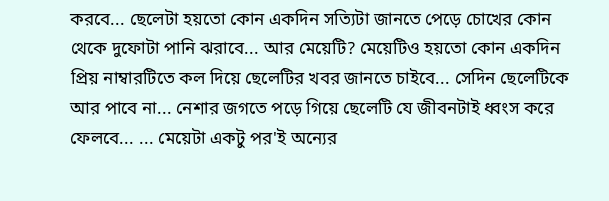করবে... ছেলেটা হয়তো কোন একদিন সত্যিটা জানতে পেড়ে চোখের কোন থেকে দুফোটা পানি ঝরাবে... আর মেয়েটি? মেয়েটিও হয়তো কোন একদিন প্রিয় নাম্বারটিতে কল দিয়ে ছেলেটির খবর জানতে চাইবে... সেদিন ছেলেটিকে আর পাবে না... নেশার জগতে পড়ে গিয়ে ছেলেটি যে জীবনটাই ধ্বংস করে ফেলবে... ... মেয়েটা একটু পর'ই অন্যের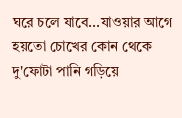ঘরে চলে যাবে...যাওয়ার আগে হয়তো চোখের কোন থেকে দু'ফোটা পানি গড়িয়ে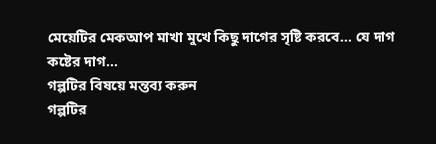মেয়েটির মেকআপ মাখা মুখে কিছু দাগের সৃষ্টি করবে... যে দাগ কষ্টের দাগ...
গল্পটির বিষয়ে মন্তব্য করুন
গল্পটির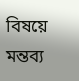বিষয়ে মন্তব্য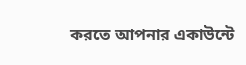করতে আপনার একাউন্টে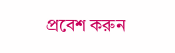প্রবেশ করুন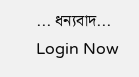... ধন্যবাদ... Login Now